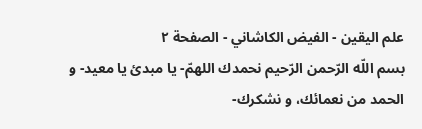علم الیقین - الفيض الكاشاني - الصفحة ٢
بسم اللّه الرّحمن الرّحيم نحمدك اللهمّ- يا مبدئ يا معيد- و الحمد من نعمائك، و نشكرك-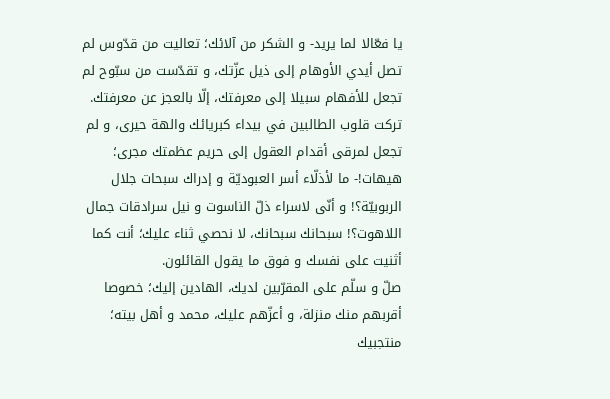يا فعّالا لما يريد- و الشكر من آلائك؛ تعاليت من قدّوس لم تصل أيدي الأوهام إلى ذيل عزّتك، و تقدّست من سبّوح لم تجعل للأفهام سبيلا إلى معرفتك، إلّا بالعجز عن معرفتك.
تركت قلوب الطالبين في بيداء كبريائك والهة حيرى، و لم تجعل لمرقى أقدام العقول إلى حريم عظمتك مجرى؛ هيهات!- ما لأذلّاء أسر العبوديّة و إدراك سبحات جلال الربوبيّة؟! و أنّى لاسراء ذلّ الناسوت و نيل سرادقات جمال اللاهوت؟! سبحانك سبحانك، لا نحصي ثناء عليك؛ أنت كما أثنيت على نفسك و فوق ما يقول القائلون.
صلّ و سلّم على المقرّبين لديك، الهادين إليك؛ خصوصا أقربهم منك منزلة، و أعزّهم عليك، محمد و أهل بيته؛ منتجبيك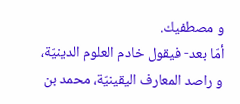و مصطفيك.
أمّا بعد- فيقول خادم العلوم الدينيّة، و راصد المعارف اليقينيّة، محمد بن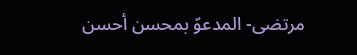مرتضى- المدعوّ بمحسن أحسن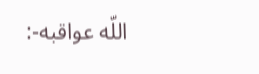اللّه عواقبه-: